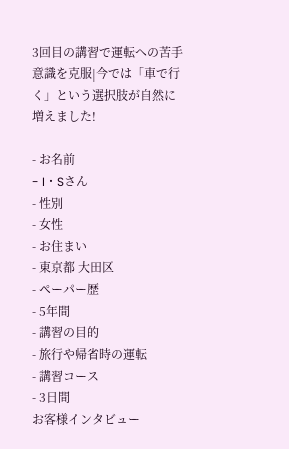3回目の講習で運転への苦手意識を克服|今では「車で行く」という選択肢が自然に増えました!

- お名前
- I・Sさん
- 性別
- 女性
- お住まい
- 東京都 大田区
- ペーパー歴
- 5年間
- 講習の目的
- 旅行や帰省時の運転
- 講習コース
- 3日間
お客様インタビュー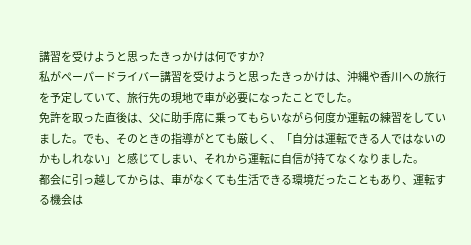講習を受けようと思ったきっかけは何ですか?
私がペーパードライバー講習を受けようと思ったきっかけは、沖縄や香川への旅行を予定していて、旅行先の現地で車が必要になったことでした。
免許を取った直後は、父に助手席に乗ってもらいながら何度か運転の練習をしていました。でも、そのときの指導がとても厳しく、「自分は運転できる人ではないのかもしれない」と感じてしまい、それから運転に自信が持てなくなりました。
都会に引っ越してからは、車がなくても生活できる環境だったこともあり、運転する機会は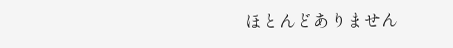ほとんどありません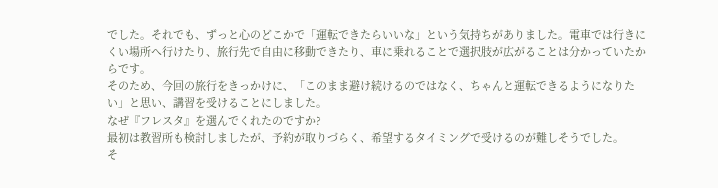でした。それでも、ずっと心のどこかで「運転できたらいいな」という気持ちがありました。電車では行きにくい場所へ行けたり、旅行先で自由に移動できたり、車に乗れることで選択肢が広がることは分かっていたからです。
そのため、今回の旅行をきっかけに、「このまま避け続けるのではなく、ちゃんと運転できるようになりたい」と思い、講習を受けることにしました。
なぜ『フレスタ』を選んでくれたのですか?
最初は教習所も検討しましたが、予約が取りづらく、希望するタイミングで受けるのが難しそうでした。
そ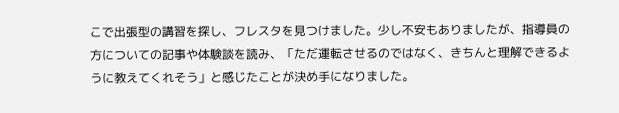こで出張型の講習を探し、フレスタを見つけました。少し不安もありましたが、指導員の方についての記事や体験談を読み、「ただ運転させるのではなく、きちんと理解できるように教えてくれそう」と感じたことが決め手になりました。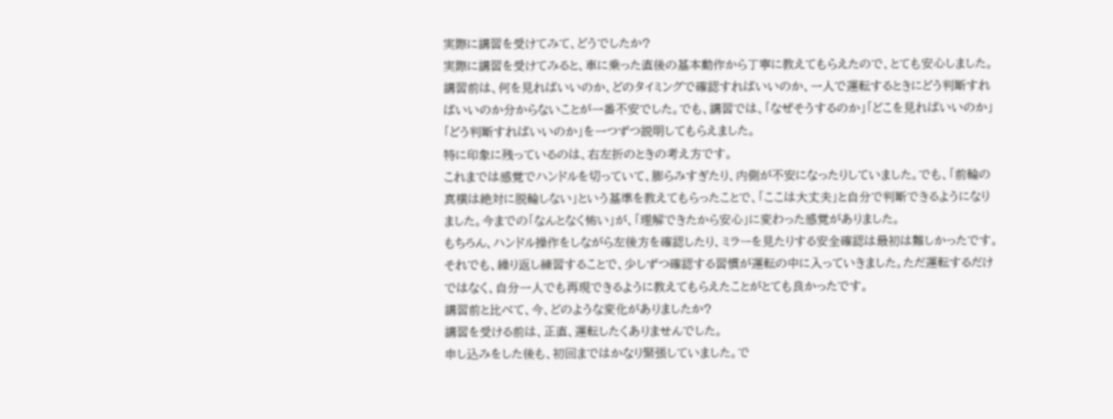実際に講習を受けてみて、どうでしたか?
実際に講習を受けてみると、車に乗った直後の基本動作から丁寧に教えてもらえたので、とても安心しました。
講習前は、何を見ればいいのか、どのタイミングで確認すればいいのか、一人で運転するときにどう判断すればいいのか分からないことが一番不安でした。でも、講習では、「なぜそうするのか」「どこを見ればいいのか」「どう判断すればいいのか」を一つずつ説明してもらえました。
特に印象に残っているのは、右左折のときの考え方です。
これまでは感覚でハンドルを切っていて、膨らみすぎたり、内側が不安になったりしていました。でも、「前輪の真横は絶対に脱輪しない」という基準を教えてもらったことで、「ここは大丈夫」と自分で判断できるようになりました。今までの「なんとなく怖い」が、「理解できたから安心」に変わった感覚がありました。
もちろん、ハンドル操作をしながら左後方を確認したり、ミラーを見たりする安全確認は最初は難しかったです。それでも、繰り返し練習することで、少しずつ確認する習慣が運転の中に入っていきました。ただ運転するだけではなく、自分一人でも再現できるように教えてもらえたことがとても良かったです。
講習前と比べて、今、どのような変化がありましたか?
講習を受ける前は、正直、運転したくありませんでした。
申し込みをした後も、初回まではかなり緊張していました。で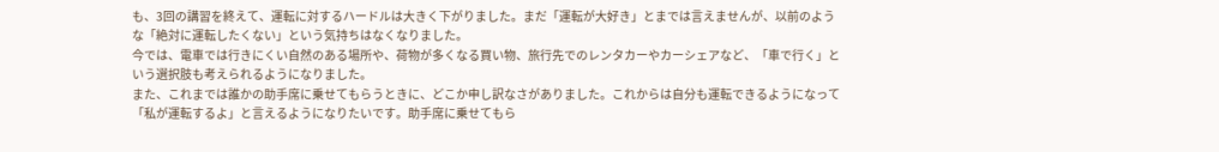も、3回の講習を終えて、運転に対するハードルは大きく下がりました。まだ「運転が大好き」とまでは言えませんが、以前のような「絶対に運転したくない」という気持ちはなくなりました。
今では、電車では行きにくい自然のある場所や、荷物が多くなる買い物、旅行先でのレンタカーやカーシェアなど、「車で行く」という選択肢も考えられるようになりました。
また、これまでは誰かの助手席に乗せてもらうときに、どこか申し訳なさがありました。これからは自分も運転できるようになって「私が運転するよ」と言えるようになりたいです。助手席に乗せてもら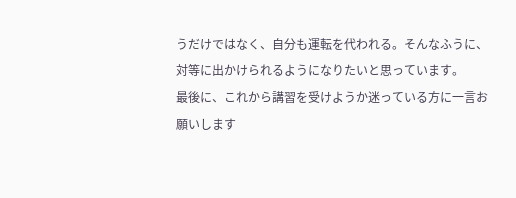うだけではなく、自分も運転を代われる。そんなふうに、対等に出かけられるようになりたいと思っています。
最後に、これから講習を受けようか迷っている方に一言お願いします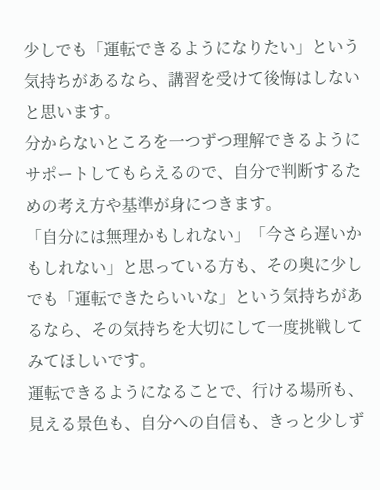少しでも「運転できるようになりたい」という気持ちがあるなら、講習を受けて後悔はしないと思います。
分からないところを一つずつ理解できるようにサポートしてもらえるので、自分で判断するための考え方や基準が身につきます。
「自分には無理かもしれない」「今さら遅いかもしれない」と思っている方も、その奥に少しでも「運転できたらいいな」という気持ちがあるなら、その気持ちを大切にして一度挑戦してみてほしいです。
運転できるようになることで、行ける場所も、見える景色も、自分への自信も、きっと少しず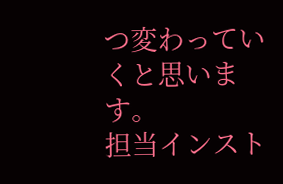つ変わっていくと思います。
担当インスト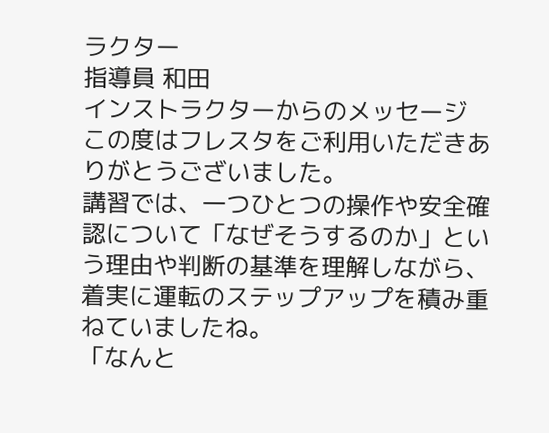ラクター
指導員 和田
インストラクターからのメッセージ
この度はフレスタをご利用いただきありがとうございました。
講習では、一つひとつの操作や安全確認について「なぜそうするのか」という理由や判断の基準を理解しながら、着実に運転のステップアップを積み重ねていましたね。
「なんと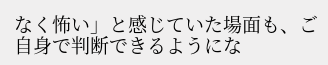なく怖い」と感じていた場面も、ご自身で判断できるようにな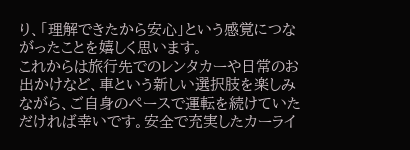り、「理解できたから安心」という感覚につながったことを嬉しく思います。
これからは旅行先でのレンタカーや日常のお出かけなど、車という新しい選択肢を楽しみながら、ご自身のペースで運転を続けていただければ幸いです。安全で充実したカーライ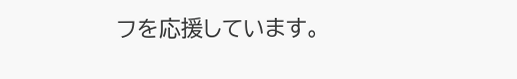フを応援しています。